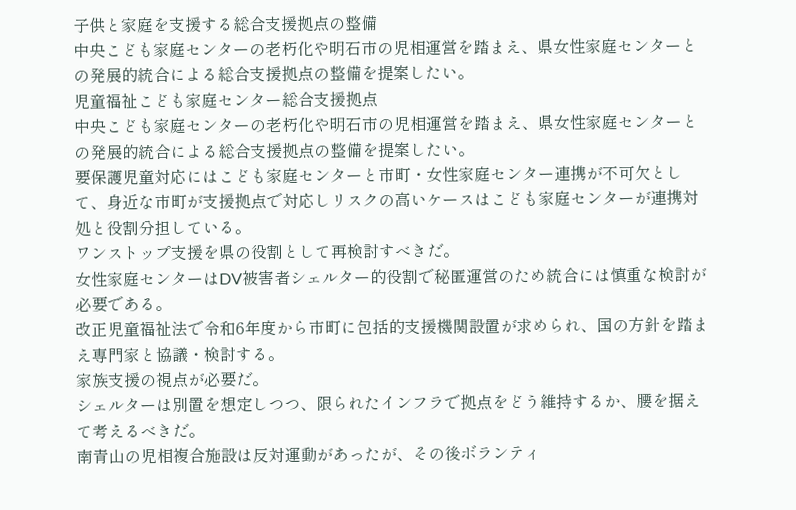子供と家庭を支援する総合支援拠点の整備
中央こども家庭センターの老朽化や明石市の児相運営を踏まえ、県女性家庭センターとの発展的統合による総合支援拠点の整備を提案したい。
児童福祉こども家庭センター総合支援拠点
中央こども家庭センターの老朽化や明石市の児相運営を踏まえ、県女性家庭センターとの発展的統合による総合支援拠点の整備を提案したい。
要保護児童対応にはこども家庭センターと市町・女性家庭センター連携が不可欠として、身近な市町が支援拠点で対応しリスクの高いケースはこども家庭センターが連携対処と役割分担している。
ワンストップ支援を県の役割として再検討すべきだ。
女性家庭センターはDV被害者シェルター的役割で秘匿運営のため統合には慎重な検討が必要である。
改正児童福祉法で令和6年度から市町に包括的支援機関設置が求められ、国の方針を踏まえ専門家と協議・検討する。
家族支援の視点が必要だ。
シェルターは別置を想定しつつ、限られたインフラで拠点をどう維持するか、腰を据えて考えるべきだ。
南青山の児相複合施設は反対運動があったが、その後ボランティ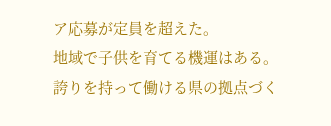ア応募が定員を超えた。
地域で子供を育てる機運はある。
誇りを持って働ける県の拠点づく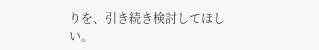りを、引き続き検討してほしい。